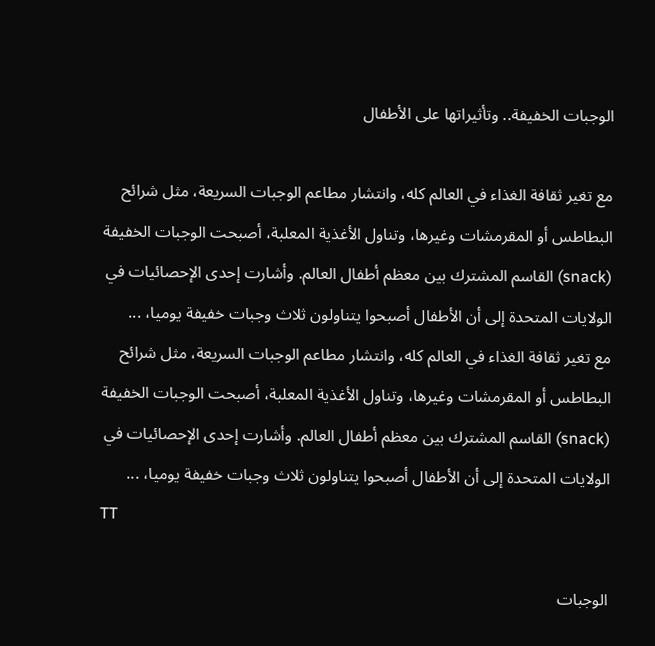الوجبات الخفيفة.. وتأثيراتها على الأطفال

مع تغير ثقافة الغذاء في العالم كله، وانتشار مطاعم الوجبات السريعة، مثل شرائح البطاطس أو المقرمشات وغيرها، وتناول الأغذية المعلبة، أصبحت الوجبات الخفيفة (snack) القاسم المشترك بين معظم أطفال العالم. وأشارت إحدى الإحصائيات في الولايات المتحدة إلى أن الأطفال أصبحوا يتناولون ثلاث وجبات خفيفة يوميا، ...
مع تغير ثقافة الغذاء في العالم كله، وانتشار مطاعم الوجبات السريعة، مثل شرائح البطاطس أو المقرمشات وغيرها، وتناول الأغذية المعلبة، أصبحت الوجبات الخفيفة (snack) القاسم المشترك بين معظم أطفال العالم. وأشارت إحدى الإحصائيات في الولايات المتحدة إلى أن الأطفال أصبحوا يتناولون ثلاث وجبات خفيفة يوميا، ...
TT

الوجبات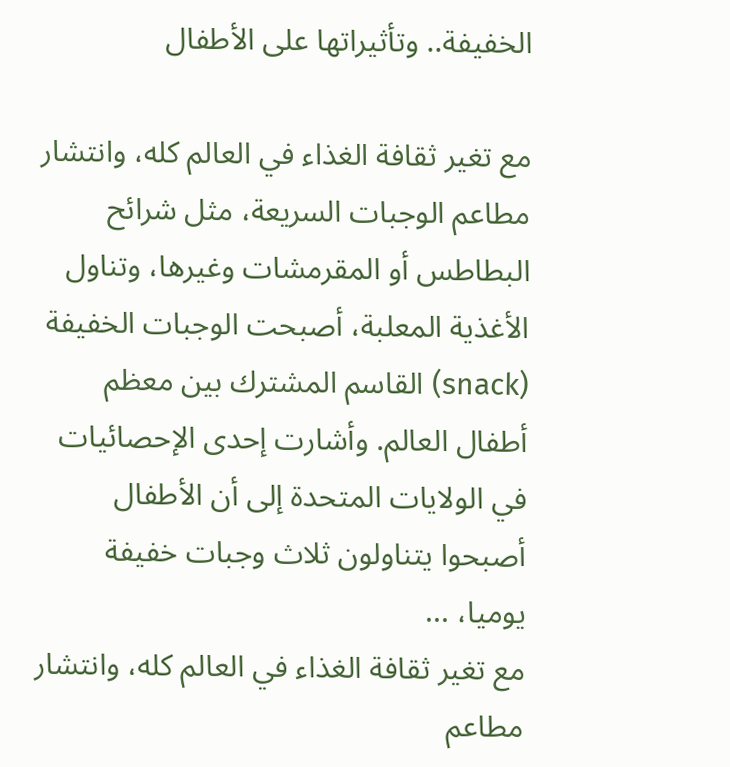الخفيفة.. وتأثيراتها على الأطفال

مع تغير ثقافة الغذاء في العالم كله، وانتشار مطاعم الوجبات السريعة، مثل شرائح البطاطس أو المقرمشات وغيرها، وتناول الأغذية المعلبة، أصبحت الوجبات الخفيفة (snack) القاسم المشترك بين معظم أطفال العالم. وأشارت إحدى الإحصائيات في الولايات المتحدة إلى أن الأطفال أصبحوا يتناولون ثلاث وجبات خفيفة يوميا، ...
مع تغير ثقافة الغذاء في العالم كله، وانتشار مطاعم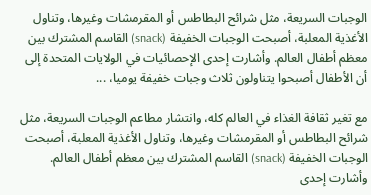الوجبات السريعة، مثل شرائح البطاطس أو المقرمشات وغيرها، وتناول الأغذية المعلبة، أصبحت الوجبات الخفيفة (snack) القاسم المشترك بين معظم أطفال العالم. وأشارت إحدى الإحصائيات في الولايات المتحدة إلى أن الأطفال أصبحوا يتناولون ثلاث وجبات خفيفة يوميا، ...

مع تغير ثقافة الغذاء في العالم كله، وانتشار مطاعم الوجبات السريعة، مثل شرائح البطاطس أو المقرمشات وغيرها، وتناول الأغذية المعلبة، أصبحت الوجبات الخفيفة (snack) القاسم المشترك بين معظم أطفال العالم. وأشارت إحدى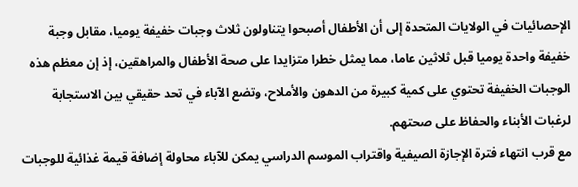الإحصائيات في الولايات المتحدة إلى أن الأطفال أصبحوا يتناولون ثلاث وجبات خفيفة يوميا، مقابل وجبة خفيفة واحدة يوميا قبل ثلاثين عاما، مما يمثل خطرا متزايدا على صحة الأطفال والمراهقين، إذ إن معظم هذه الوجبات الخفيفة تحتوي على كمية كبيرة من الدهون والأملاح، وتضع الآباء في تحد حقيقي بين الاستجابة لرغبات الأبناء والحفاظ على صحتهم.
مع قرب انتهاء فترة الإجازة الصيفية واقتراب الموسم الدراسي يمكن للآباء محاولة إضافة قيمة غذائية للوجبات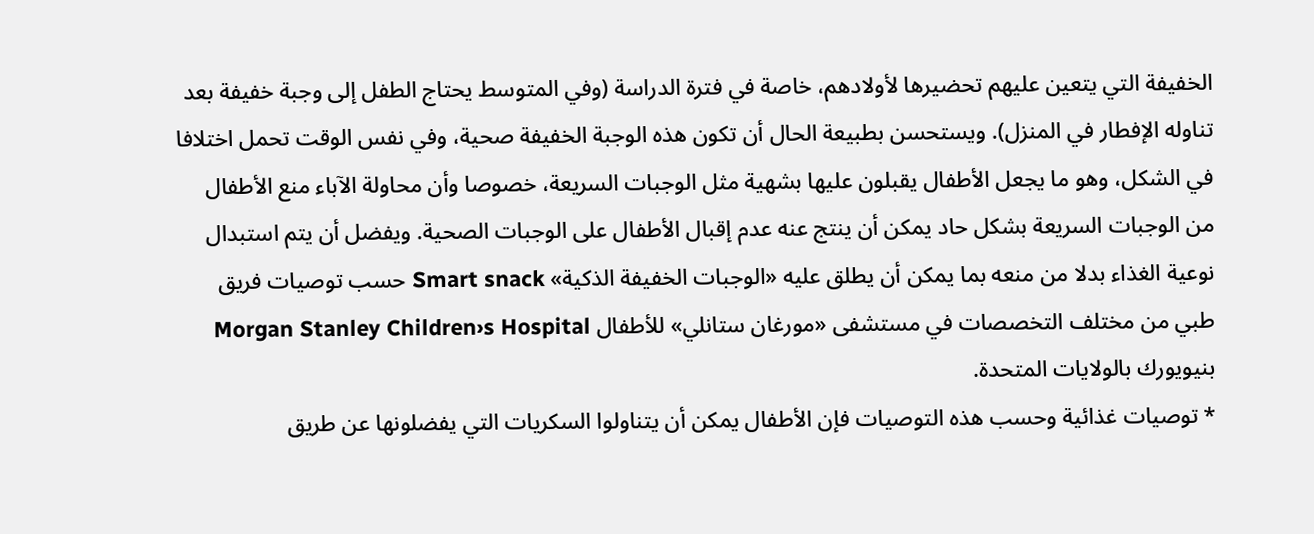الخفيفة التي يتعين عليهم تحضيرها لأولادهم، خاصة في فترة الدراسة (وفي المتوسط يحتاج الطفل إلى وجبة خفيفة بعد تناوله الإفطار في المنزل). ويستحسن بطبيعة الحال أن تكون هذه الوجبة الخفيفة صحية، وفي نفس الوقت تحمل اختلافا في الشكل، وهو ما يجعل الأطفال يقبلون عليها بشهية مثل الوجبات السريعة، خصوصا وأن محاولة الآباء منع الأطفال من الوجبات السريعة بشكل حاد يمكن أن ينتج عنه عدم إقبال الأطفال على الوجبات الصحية. ويفضل أن يتم استبدال نوعية الغذاء بدلا من منعه بما يمكن أن يطلق عليه «الوجبات الخفيفة الذكية» Smart snack حسب توصيات فريق طبي من مختلف التخصصات في مستشفى «مورغان ستانلي» للأطفال Morgan Stanley Children›s Hospital بنيويورك بالولايات المتحدة.
* توصيات غذائية وحسب هذه التوصيات فإن الأطفال يمكن أن يتناولوا السكريات التي يفضلونها عن طريق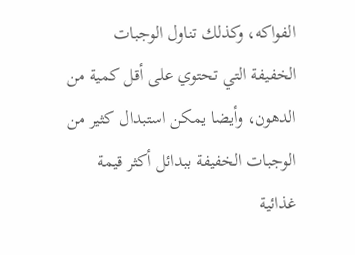الفواكه، وكذلك تناول الوجبات الخفيفة التي تحتوي على أقل كمية من الدهون، وأيضا يمكن استبدال كثير من الوجبات الخفيفة ببدائل أكثر قيمة غذائية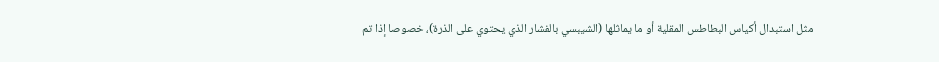مثل استبدال أكياس البطاطس المقلية أو ما يماثلها (الشيبسي بالفشار الذي يحتوي على الذرة)، خصوصا إذا تم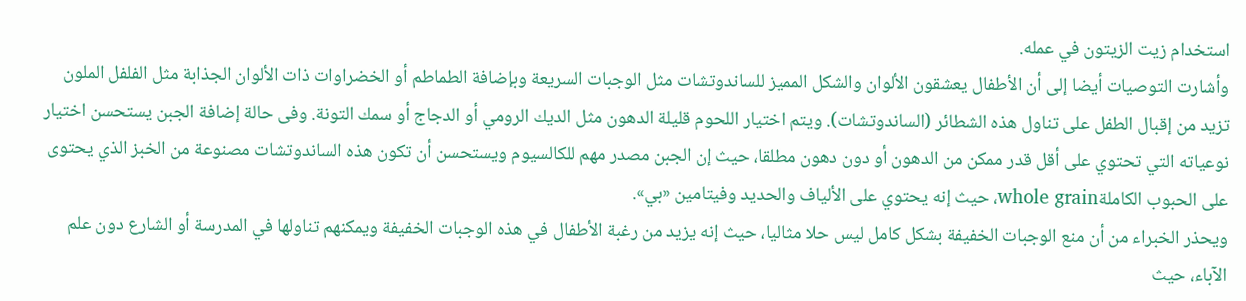استخدام زيت الزيتون في عمله.
وأشارت التوصيات أيضا إلى أن الأطفال يعشقون الألوان والشكل المميز للساندوتشات مثل الوجبات السريعة وبإضافة الطماطم أو الخضراوات ذات الألوان الجذابة مثل الفلفل الملون تزيد من إقبال الطفل على تناول هذه الشطائر (الساندوتشات). ويتم اختيار اللحوم قليلة الدهون مثل الديك الرومي أو الدجاج أو سمك التونة. وفى حالة إضافة الجبن يستحسن اختيار نوعياته التي تحتوي على أقل قدر ممكن من الدهون أو دون دهون مطلقا، حيث إن الجبن مصدر مهم للكالسيوم ويستحسن أن تكون هذه الساندوتشات مصنوعة من الخبز الذي يحتوى على الحبوب الكاملةwhole grain، حيث إنه يحتوي على الألياف والحديد وفيتامين «بي».
ويحذر الخبراء من أن منع الوجبات الخفيفة بشكل كامل ليس حلا مثاليا، حيث إنه يزيد من رغبة الأطفال في هذه الوجبات الخفيفة ويمكنهم تناولها في المدرسة أو الشارع دون علم الآباء، حيث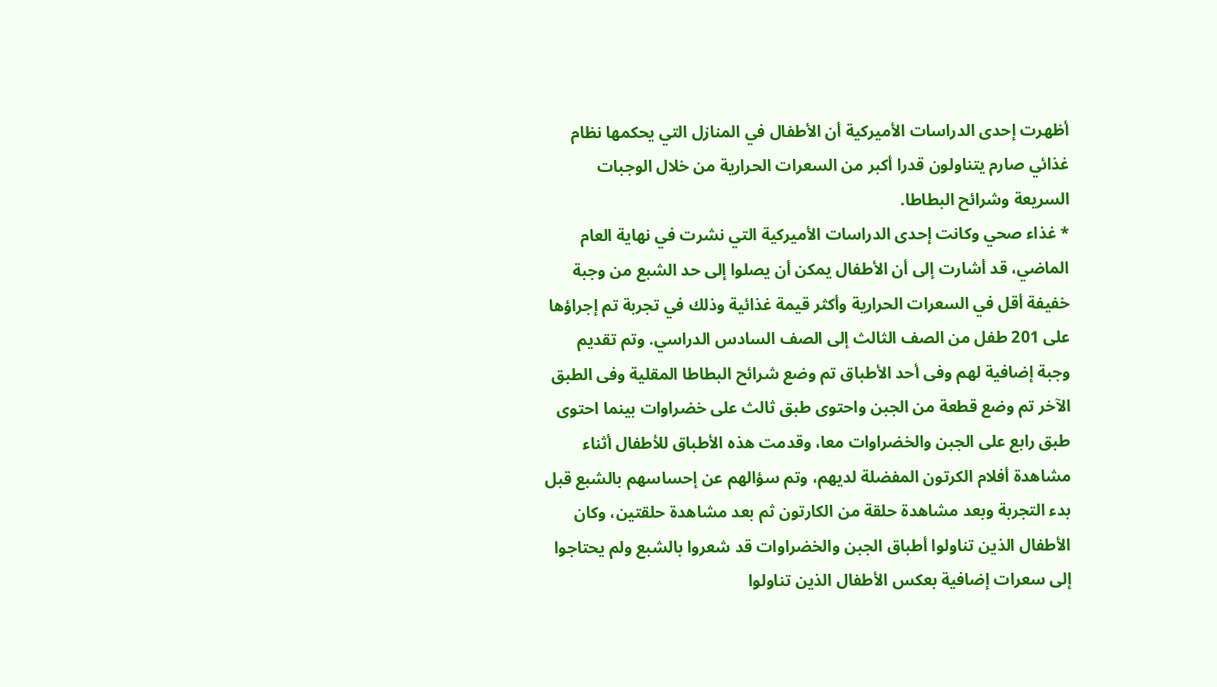أظهرت إحدى الدراسات الأميركية أن الأطفال في المنازل التي يحكمها نظام غذائي صارم يتناولون قدرا أكبر من السعرات الحرارية من خلال الوجبات السريعة وشرائح البطاطا.
* غذاء صحي وكانت إحدى الدراسات الأميركية التي نشرت في نهاية العام الماضي، قد أشارت إلى أن الأطفال يمكن أن يصلوا إلى حد الشبع من وجبة خفيفة أقل في السعرات الحرارية وأكثر قيمة غذائية وذلك في تجربة تم إجراؤها على 201 طفل من الصف الثالث إلى الصف السادس الدراسي. وتم تقديم وجبة إضافية لهم وفى أحد الأطباق تم وضع شرائح البطاطا المقلية وفى الطبق الآخر تم وضع قطعة من الجبن واحتوى طبق ثالث على خضراوات بينما احتوى طبق رابع على الجبن والخضراوات معا، وقدمت هذه الأطباق للأطفال أثناء مشاهدة أفلام الكرتون المفضلة لديهم، وتم سؤالهم عن إحساسهم بالشبع قبل بدء التجربة وبعد مشاهدة حلقة من الكارتون ثم بعد مشاهدة حلقتين، وكان الأطفال الذين تناولوا أطباق الجبن والخضراوات قد شعروا بالشبع ولم يحتاجوا إلى سعرات إضافية بعكس الأطفال الذين تناولوا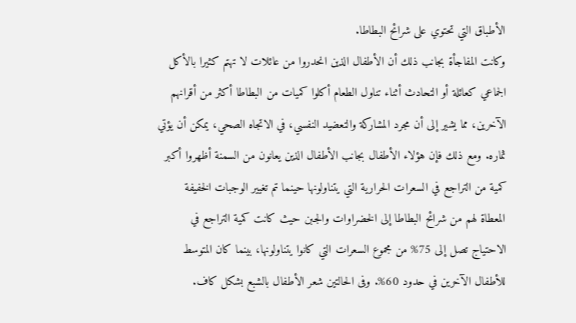الأطباق التي تحتوي على شرائح البطاطا.
وكانت المفاجأة بجانب ذلك أن الأطفال الذين انحدروا من عائلات لا تهتم كثيرا بالأكل الجماعي كعائلة أو التحادث أثناء تناول الطعام أكلوا كميات من البطاطا أكثر من أقرانهم الآخرين، مما يشير إلى أن مجرد المشاركة والتعضيد النفسي، في الاتجاه الصحي، يمكن أن يؤتي ثماره. ومع ذلك فإن هؤلاء الأطفال بجانب الأطفال الذين يعانون من السمنة أظهروا أكبر كمية من التراجع في السعرات الحرارية التي يتناولونها حينما تم تغيير الوجبات الخفيفة المعطاة لهم من شرائح البطاطا إلى الخضراوات والجبن حيث كانت كمية التراجع في الاحتياج تصل إلى 75% من مجموع السعرات التي كانوا يتناولونها، بينما كان المتوسط للأطفال الآخرين في حدود 60%. وفى الحالتين شعر الأطفال بالشبع بشكل كاف.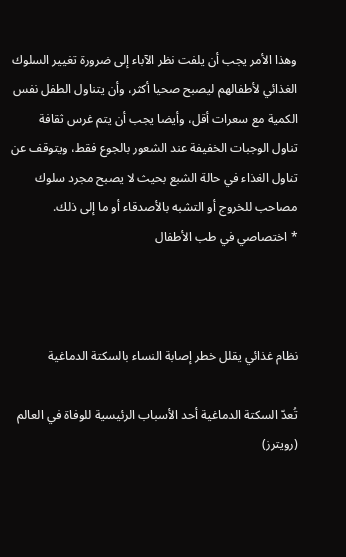وهذا الأمر يجب أن يلفت نظر الآباء إلى ضرورة تغيير السلوك الغذائي لأطفالهم ليصبح صحيا أكثر، وأن يتناول الطفل نفس الكمية مع سعرات أقل، وأيضا يجب أن يتم غرس ثقافة تناول الوجبات الخفيفة عند الشعور بالجوع فقط، ويتوقف عن تناول الغذاء في حالة الشبع بحيث لا يصبح مجرد سلوك مصاحب للخروج أو التشبه بالأصدقاء أو ما إلى ذلك.
* اختصاصي في طب الأطفال



نظام غذائي يقلل خطر إصابة النساء بالسكتة الدماغية

تُعدّ السكتة الدماغية أحد الأسباب الرئيسية للوفاة في العالم (رويترز)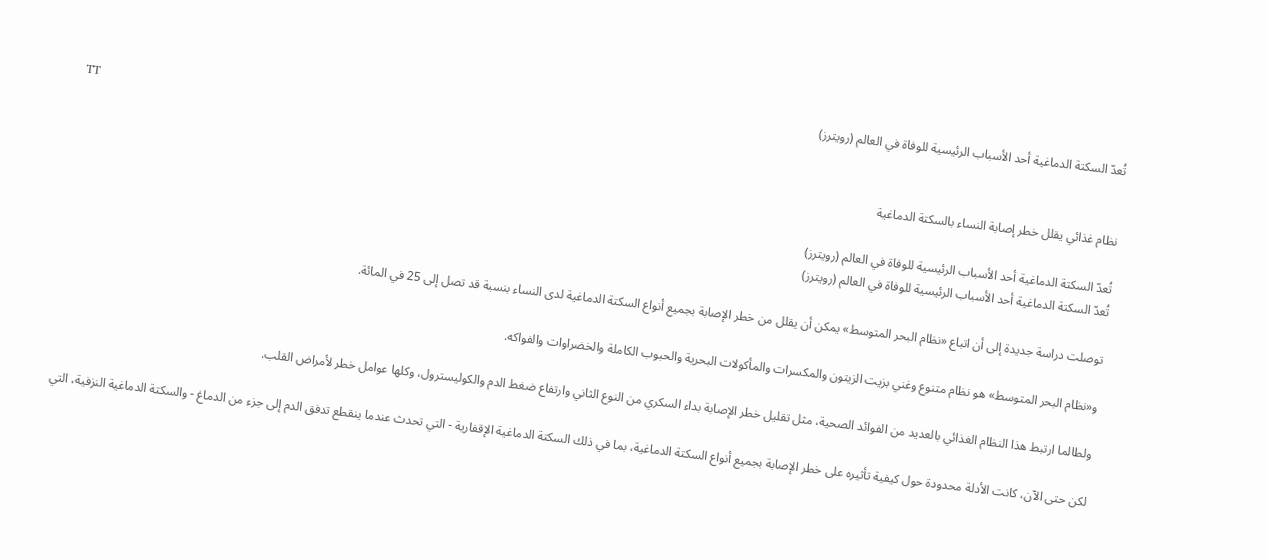تُعدّ السكتة الدماغية أحد الأسباب الرئيسية للوفاة في العالم (رويترز)
TT

نظام غذائي يقلل خطر إصابة النساء بالسكتة الدماغية

تُعدّ السكتة الدماغية أحد الأسباب الرئيسية للوفاة في العالم (رويترز)
تُعدّ السكتة الدماغية أحد الأسباب الرئيسية للوفاة في العالم (رويترز)

توصلت دراسة جديدة إلى أن اتباع «نظام البحر المتوسط» يمكن أن يقلل من خطر الإصابة بجميع أنواع السكتة الدماغية لدى النساء بنسبة قد تصل إلى 25 في المائة.

و«نظام البحر المتوسط» هو نظام متنوع وغني بزيت الزيتون والمكسرات والمأكولات البحرية والحبوب الكاملة والخضراوات والفواكه.

ولطالما ارتبط هذا النظام الغذائي بالعديد من الفوائد الصحية، مثل تقليل خطر الإصابة بداء السكري من النوع الثاني وارتفاع ضغط الدم والكوليسترول، وكلها عوامل خطر لأمراض القلب.

لكن حتى الآن، كانت الأدلة محدودة حول كيفية تأثيره على خطر الإصابة بجميع أنواع السكتة الدماغية، بما في ذلك السكتة الدماغية الإقفارية - التي تحدث عندما ينقطع تدفق الدم إلى جزء من الدماغ - والسكتة الدماغية النزفية، التي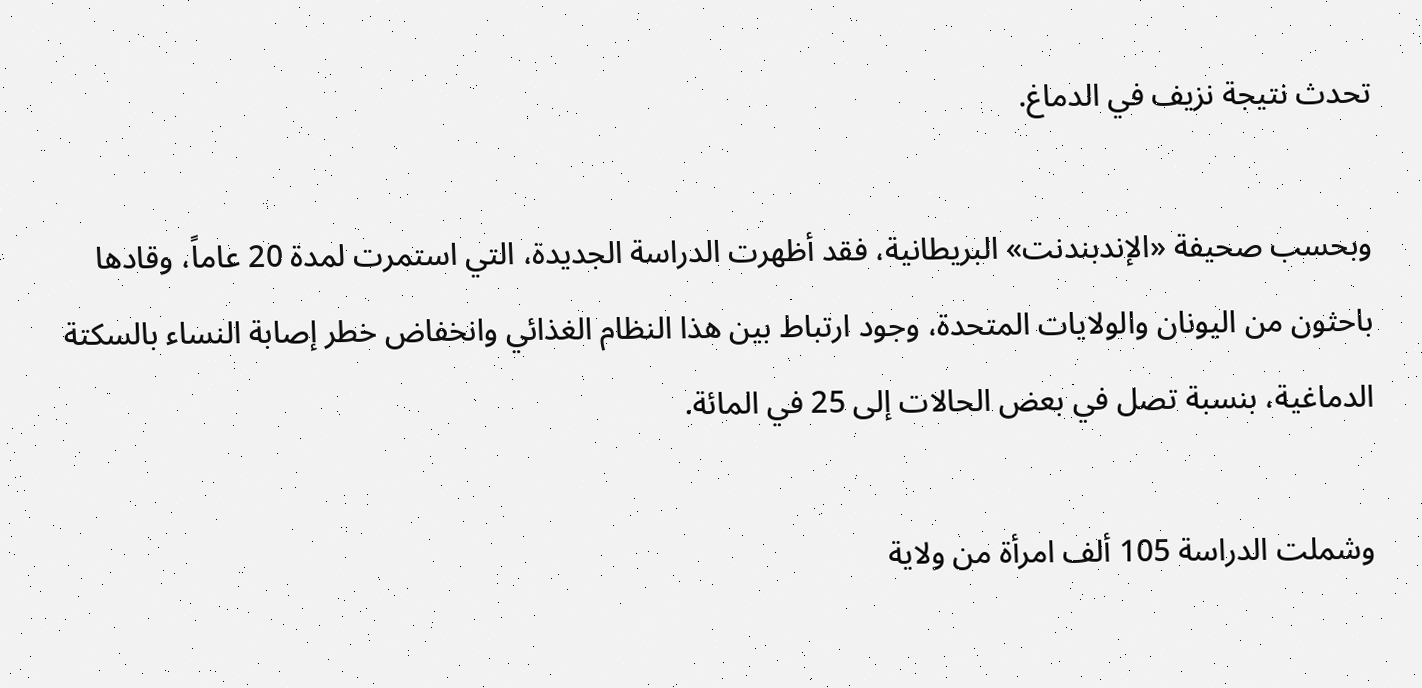تحدث نتيجة نزيف في الدماغ.

وبحسب صحيفة «الإندبندنت» البريطانية، فقد أظهرت الدراسة الجديدة، التي استمرت لمدة 20 عاماً، وقادها باحثون من اليونان والولايات المتحدة، وجود ارتباط بين هذا النظام الغذائي وانخفاض خطر إصابة النساء بالسكتة الدماغية، بنسبة تصل في بعض الحالات إلى 25 في المائة.

وشملت الدراسة 105 ألف امرأة من ولاية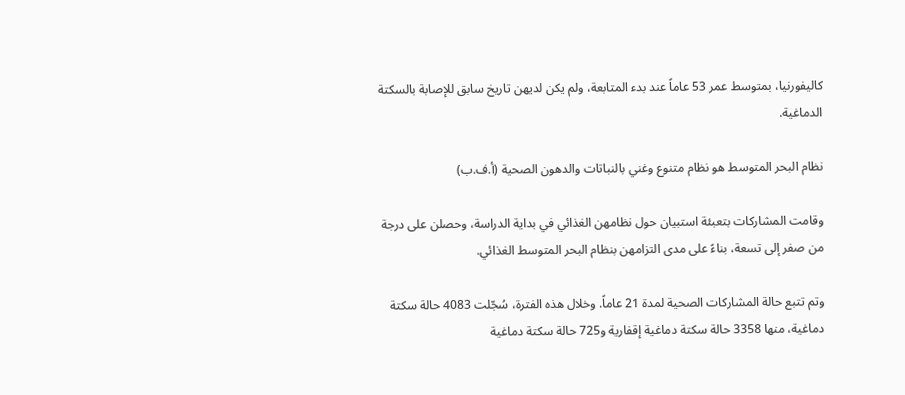كاليفورنيا، بمتوسط عمر 53 عاماً عند بدء المتابعة، ولم يكن لديهن تاريخ سابق للإصابة بالسكتة الدماغية.

نظام البحر المتوسط هو نظام متنوع وغني بالنباتات والدهون الصحية (أ.ف.ب)

وقامت المشاركات بتعبئة استبيان حول نظامهن الغذائي في بداية الدراسة، وحصلن على درجة من صفر إلى تسعة، بناءً على مدى التزامهن بنظام البحر المتوسط الغذائي.

وتم تتبع حالة المشاركات الصحية لمدة 21 عاماً. وخلال هذه الفترة، سُجّلت 4083 حالة سكتة دماغية، منها 3358 حالة سكتة دماغية إقفارية و725 حالة سكتة دماغية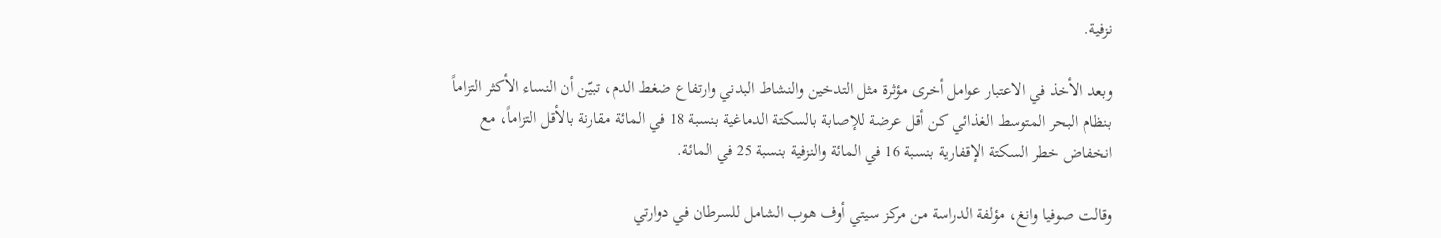نزفية.

وبعد الأخذ في الاعتبار عوامل أخرى مؤثرة مثل التدخين والنشاط البدني وارتفاع ضغط الدم، تبيّن أن النساء الأكثر التزاماً بنظام البحر المتوسط الغذائي كن أقل عرضة للإصابة بالسكتة الدماغية بنسبة 18 في المائة مقارنة بالأقل التزاماً، مع انخفاض خطر السكتة الإقفارية بنسبة 16 في المائة والنزفية بنسبة 25 في المائة.

وقالت صوفيا وانغ، مؤلفة الدراسة من مركز سيتي أوف هوب الشامل للسرطان في دوارتي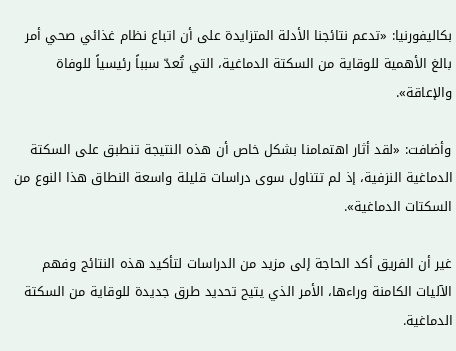بكاليفورنيا: «تدعم نتائجنا الأدلة المتزايدة على أن اتباع نظام غذائي صحي أمر بالغ الأهمية للوقاية من السكتة الدماغية، التي تُعدّ سبباً رئيسياً للوفاة والإعاقة».

وأضافت: «لقد أثار اهتمامنا بشكل خاص أن هذه النتيجة تنطبق على السكتة الدماغية النزفية، إذ لم تتناول سوى دراسات قليلة واسعة النطاق هذا النوع من السكتات الدماغية».

غير أن الفريق أكد الحاجة إلى مزيد من الدراسات لتأكيد هذه النتائج وفهم الآليات الكامنة وراءها، الأمر الذي يتيح تحديد طرق جديدة للوقاية من السكتة الدماغية.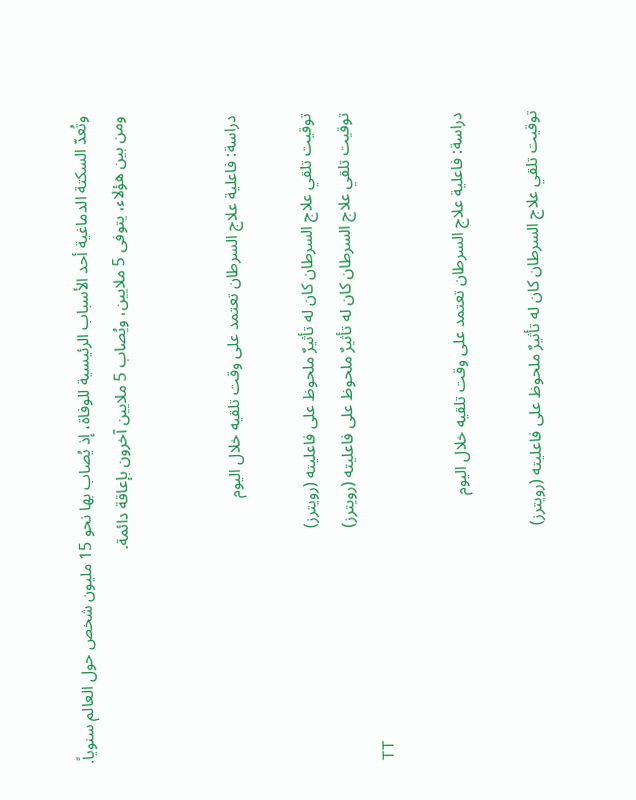وتُعدّ السكتة الدماغية أحد الأسباب الرئيسية للوفاة، إذ يُصاب بها نحو 15 مليون شخص حول العالم سنوياً. ومن بين هؤلاء، يتوفى 5 ملايين، ويُصاب 5 ملايين آخرون بإعاقة دائمة.


دراسة: فاعلية علاج السرطان تعتمد على وقت تلقيه خلال اليوم

توقيت تلقي علاج السرطان كان له تأثيرٌ ملحوظ على فاعليته (رويترز)
توقيت تلقي علاج السرطان كان له تأثيرٌ ملحوظ على فاعليته (رويترز)
TT

دراسة: فاعلية علاج السرطان تعتمد على وقت تلقيه خلال اليوم

توقيت تلقي علاج السرطان كان له تأثيرٌ ملحوظ على فاعليته (رويترز)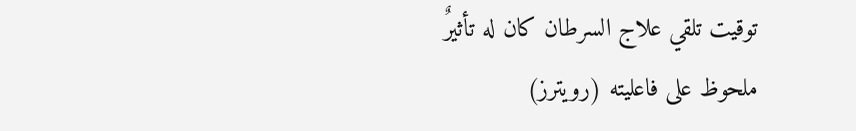توقيت تلقي علاج السرطان كان له تأثيرٌ ملحوظ على فاعليته (رويترز)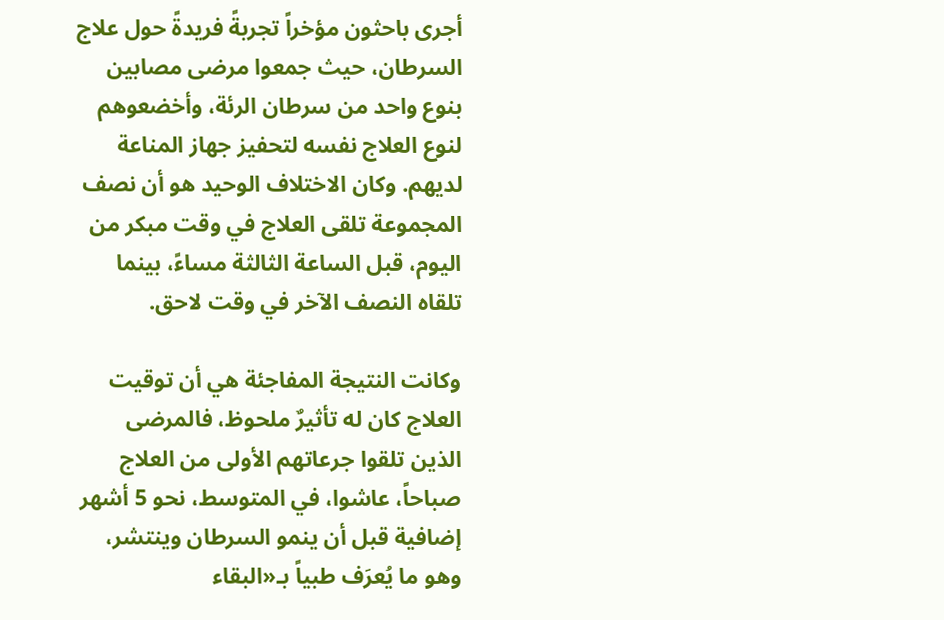أجرى باحثون مؤخراً تجربةً فريدةً حول علاج السرطان، حيث جمعوا مرضى مصابين بنوع واحد من سرطان الرئة، وأخضعوهم لنوع العلاج نفسه لتحفيز جهاز المناعة لديهم. وكان الاختلاف الوحيد هو أن نصف المجموعة تلقى العلاج في وقت مبكر من اليوم، قبل الساعة الثالثة مساءً، بينما تلقاه النصف الآخر في وقت لاحق.

وكانت النتيجة المفاجئة هي أن توقيت العلاج كان له تأثيرٌ ملحوظ، فالمرضى الذين تلقوا جرعاتهم الأولى من العلاج صباحاً، عاشوا، في المتوسط، نحو 5 أشهر إضافية قبل أن ينمو السرطان وينتشر، وهو ما يُعرَف طبياً بـ«البقاء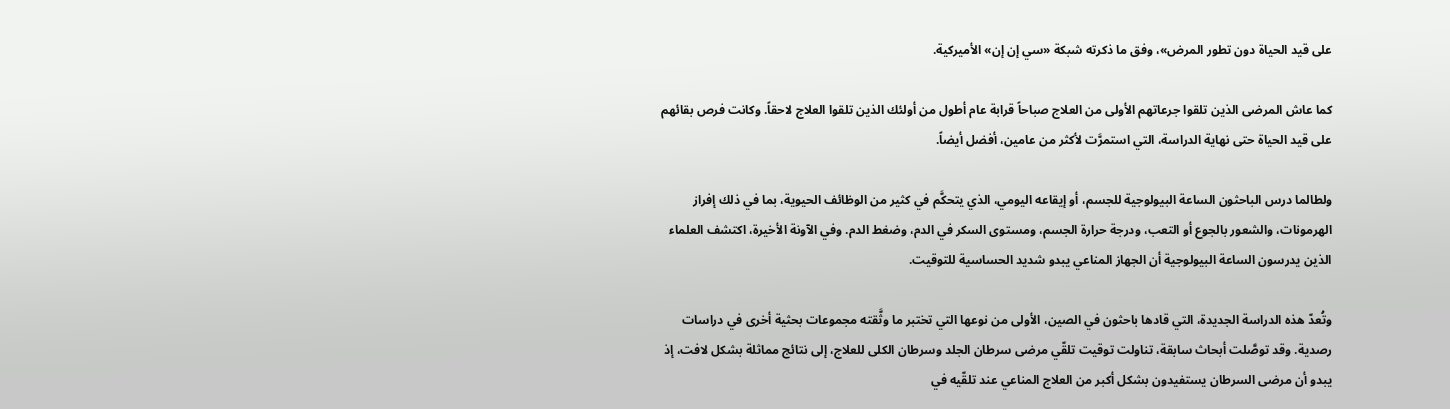على قيد الحياة دون تطور المرض»، وفق ما ذكرته شبكة «سي إن إن» الأميركية.

كما عاش المرضى الذين تلقوا جرعاتهم الأولى من العلاج صباحاً قرابة عام أطول من أولئك الذين تلقوا العلاج لاحقاً. وكانت فرص بقائهم على قيد الحياة حتى نهاية الدراسة، التي استمرَّت لأكثر من عامين، أفضل أيضاً.

ولطالما درس الباحثون الساعة البيولوجية للجسم، أو إيقاعه اليومي، الذي يتحكَّم في كثير من الوظائف الحيوية، بما في ذلك إفراز الهرمونات، والشعور بالجوع أو التعب، ودرجة حرارة الجسم، ومستوى السكر في الدم، وضغط الدم. وفي الآونة الأخيرة، اكتشف العلماء الذين يدرسون الساعة البيولوجية أن الجهاز المناعي يبدو شديد الحساسية للتوقيت.

وتُعدّ هذه الدراسة الجديدة، التي قادها باحثون في الصين، الأولى من نوعها التي تختبر ما وثَّقته مجموعات بحثية أخرى في دراسات رصدية. وقد توصَّلت أبحاث سابقة، تناولت توقيت تلقّي مرضى سرطان الجلد وسرطان الكلى للعلاج، إلى نتائج مماثلة بشكل لافت، إذ يبدو أن مرضى السرطان يستفيدون بشكل أكبر من العلاج المناعي عند تلقّيه في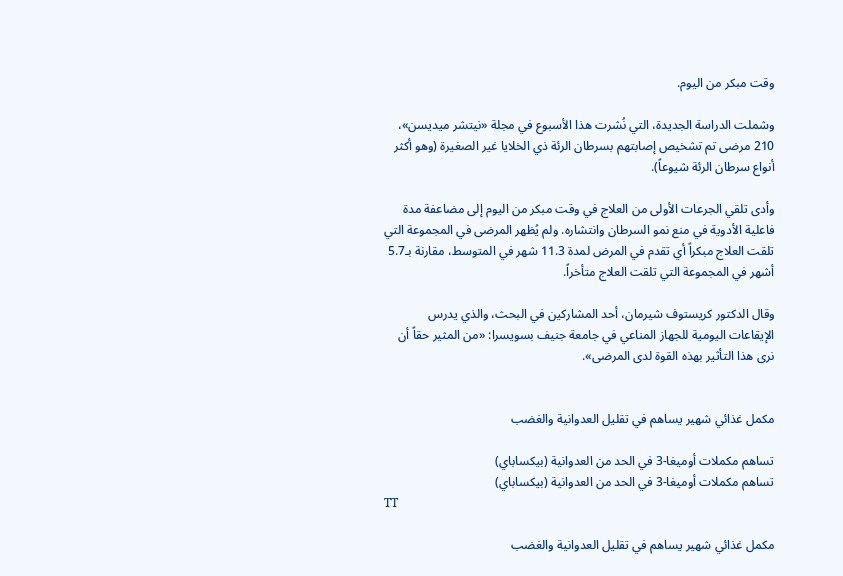وقت مبكر من اليوم.

وشملت الدراسة الجديدة، التي نُشرت هذا الأسبوع في مجلة «نيتشر ميديسن»، 210 مرضى تم تشخيص إصابتهم بسرطان الرئة ذي الخلايا غير الصغيرة (وهو أكثر أنواع سرطان الرئة شيوعاً).

وأدى تلقي الجرعات الأولى من العلاج في وقت مبكر من اليوم إلى مضاعفة مدة فاعلية الأدوية في منع نمو السرطان وانتشاره. ولم يُظهر المرضى في المجموعة التي تلقت العلاج مبكراً أي تقدم في المرض لمدة 11.3 شهر في المتوسط، مقارنة بـ5.7 أشهر في المجموعة التي تلقت العلاج متأخراً.

وقال الدكتور كريستوف شيرمان، أحد المشاركين في البحث، والذي يدرس الإيقاعات اليومية للجهاز المناعي في جامعة جنيف بسويسرا: «من المثير حقاً أن نرى هذا التأثير بهذه القوة لدى المرضى».


مكمل غذائي شهير يساهم في تقليل العدوانية والغضب

تساهم مكملات أوميغا-3 في الحد من العدوانية (بيكساباي)
تساهم مكملات أوميغا-3 في الحد من العدوانية (بيكساباي)
TT

مكمل غذائي شهير يساهم في تقليل العدوانية والغضب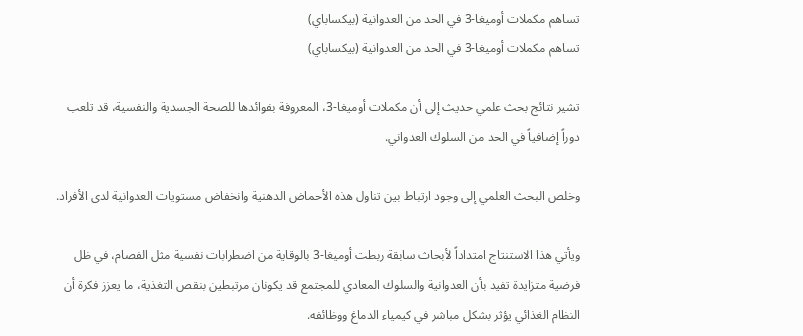تساهم مكملات أوميغا-3 في الحد من العدوانية (بيكساباي)
تساهم مكملات أوميغا-3 في الحد من العدوانية (بيكساباي)

تشير نتائج بحث علمي حديث إلى أن مكملات أوميغا-3، المعروفة بفوائدها للصحة الجسدية والنفسية، قد تلعب دوراً إضافياً في الحد من السلوك العدواني.

وخلص البحث العلمي إلى وجود ارتباط بين تناول هذه الأحماض الدهنية وانخفاض مستويات العدوانية لدى الأفراد.

ويأتي هذا الاستنتاج امتداداً لأبحاث سابقة ربطت أوميغا-3 بالوقاية من اضطرابات نفسية مثل الفصام، في ظل فرضية متزايدة تفيد بأن العدوانية والسلوك المعادي للمجتمع قد يكونان مرتبطين بنقص التغذية، ما يعزز فكرة أن النظام الغذائي يؤثر بشكل مباشر في كيمياء الدماغ ووظائفه.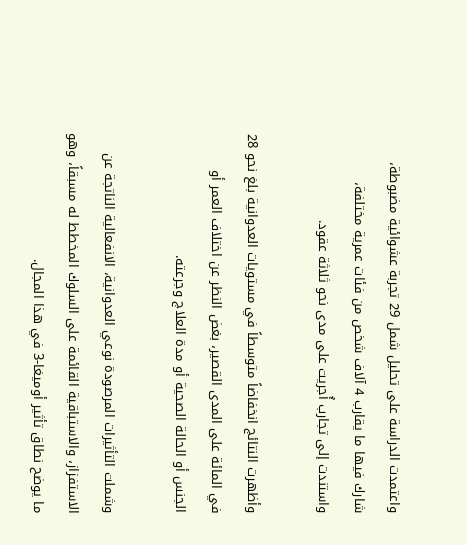واعتمدت الدراسة على تحليل شمل 29 تجربة عشوائية مضبوطة، شارك فيها ما يقارب 4 آلاف شخص من فئات عمرية مختلفة، واستندت إلى تجارب أُجريت على مدى نحو ثلاثة عقود.

وأظهرت النتائج انخفاضاً متوسطاً في مستويات العدوانية بلغ نحو 28 في المائة على المدى القصير، بغض النظر عن اختلاف العمر أو الجنس أو الحالة الصحية أو مدة العلاج وجرعته.

وشملت التأثيرات المرصودة نوعي العدوانية، الانفعالية الناتجة عن الاستفزاز، والاستباقية القائمة على السلوك المخطط له مسبقاً، وهو ما يوضح نطاق تأثير أوميغا-3 في هذا المجال.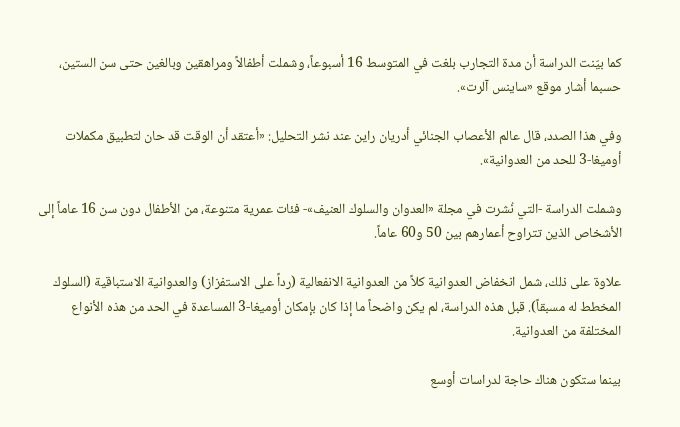كما بيّنت الدراسة أن مدة التجارب بلغت في المتوسط 16 أسبوعاً، وشملت أطفالاً ومراهقين وبالغين حتى سن الستين، حسبما أشار موقع «ساينس آلرت».

وفي هذا الصدد، قال عالم الأعصاب الجنائي أدريان راين عند نشر التحليل: «أعتقد أن الوقت قد حان لتطبيق مكملات أوميغا-3 للحد من العدوانية».

وشملت الدراسة -التي نُشرت في مجلة «العدوان والسلوك العنيف»- فئات عمرية متنوعة، من الأطفال دون سن 16 عاماً إلى الأشخاص الذين تتراوح أعمارهم بين 50 و60 عاماً.

علاوة على ذلك، شمل انخفاض العدوانية كلاً من العدوانية الانفعالية (رداً على الاستفزاز) والعدوانية الاستباقية (السلوك المخطط له مسبقاً). قبل هذه الدراسة، لم يكن واضحاً ما إذا كان بإمكان أوميغا-3 المساعدة في الحد من هذه الأنواع المختلفة من العدوانية.

بينما ستكون هناك حاجة لدراسات أوسع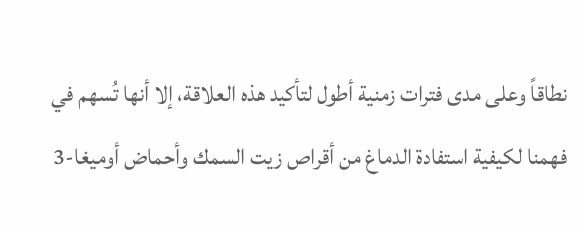نطاقاً وعلى مدى فترات زمنية أطول لتأكيد هذه العلاقة، إلا أنها تُسهم في فهمنا لكيفية استفادة الدماغ من أقراص زيت السمك وأحماض أوميغا-3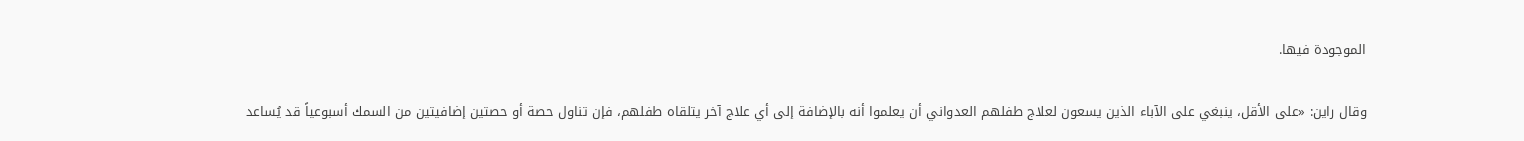الموجودة فيها.

وقال راين: «على الأقل، ينبغي على الآباء الذين يسعون لعلاج طفلهم العدواني أن يعلموا أنه بالإضافة إلى أي علاج آخر يتلقاه طفلهم، فإن تناول حصة أو حصتين إضافيتين من السمك أسبوعياً قد يُساعد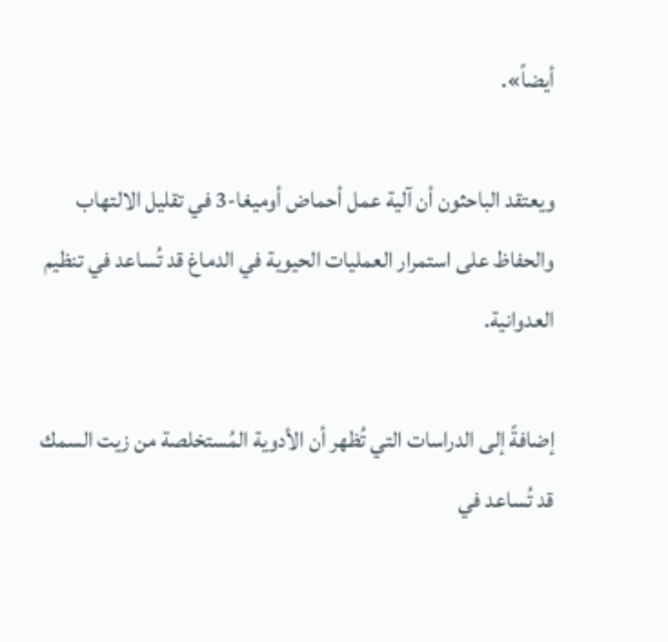أيضاً».

ويعتقد الباحثون أن آلية عمل أحماض أوميغا-3 في تقليل الالتهاب والحفاظ على استمرار العمليات الحيوية في الدماغ قد تُساعد في تنظيم العدوانية.

إضافةً إلى الدراسات التي تُظهر أن الأدوية المُستخلصة من زيت السمك قد تُساعد في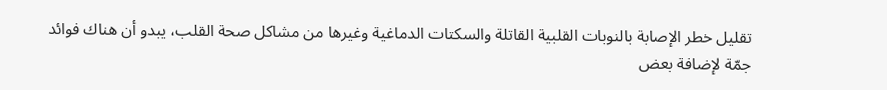تقليل خطر الإصابة بالنوبات القلبية القاتلة والسكتات الدماغية وغيرها من مشاكل صحة القلب، يبدو أن هناك فوائد جمّة لإضافة بعض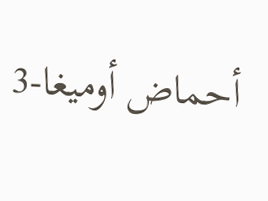أحماض أوميغا-3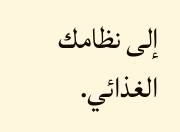إلى نظامك الغذائي.